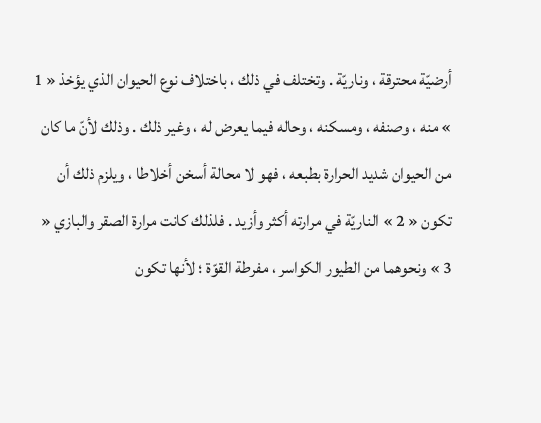أرضيّة محترقة ، وناريّة . وتختلف في ذلك ، باختلاف نوع الحيوان الذي يؤخذ « 1 » منه ، وصنفه ، ومسكنه ، وحاله فيما يعرض له ، وغير ذلك . وذلك لأنّ ما كان من الحيوان شديد الحرارة بطبعه ، فهو لا محالة أسخن أخلاطا ، ويلزم ذلك أن تكون « 2 » الناريّة في مرارته أكثر وأزيد . فلذلك كانت مرارة الصقر والبازي « 3 » ونحوهما من الطيور الكواسر ، مفرطة القوّة ؛ لأنها تكون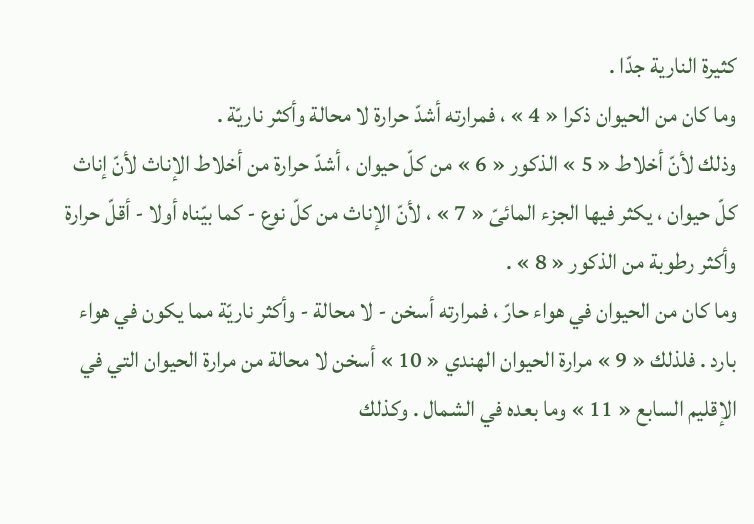كثيرة النارية جدّا .
وما كان من الحيوان ذكرا « 4 » ، فمرارته أشدّ حرارة لا محالة وأكثر ناريّة .
وذلك لأنّ أخلاط « 5 » الذكور « 6 » من كلّ حيوان ، أشدّ حرارة من أخلاط الإناث لأنّ إناث كلّ حيوان ، يكثر فيها الجزء المائىّ « 7 » ، لأنّ الإناث من كلّ نوع - كما بيّناه أولا - أقلّ حرارة وأكثر رطوبة من الذكور « 8 » .
وما كان من الحيوان في هواء حارّ ، فمرارته أسخن - لا محالة - وأكثر ناريّة مما يكون في هواء بارد . فلذلك « 9 » مرارة الحيوان الهندي « 10 » أسخن لا محالة من مرارة الحيوان التي في الإقليم السابع « 11 » وما بعده في الشمال . وكذلك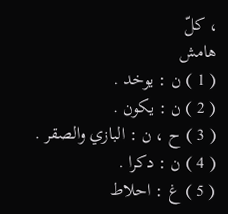، كلّ
هامش
( 1 ) ن : يوخد .
( 2 ) ن : يكون .
( 3 ) ح ، ن : البازي والصقر .
( 4 ) ن : دكرا .
( 5 ) غ : احلاط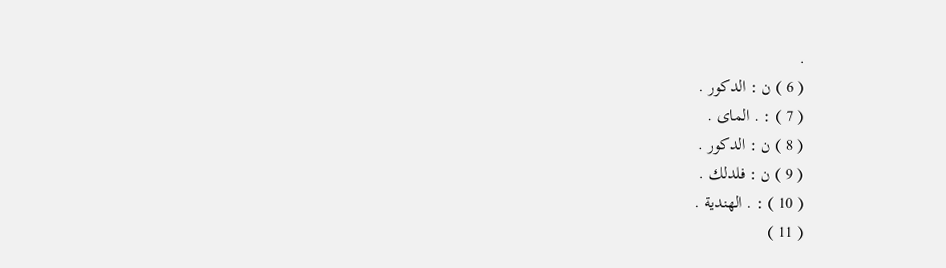.
( 6 ) ن : الدكور .
( 7 ) : . الماى .
( 8 ) ن : الدكور .
( 9 ) ن : فلدلك .
( 10 ) : . الهندية .
( 11 )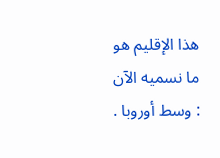هذا الإقليم هو ما نسميه الآن : وسط أوروبا .